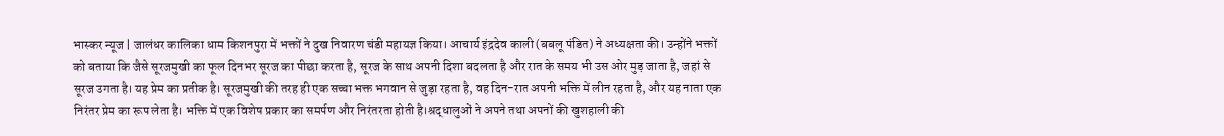भास्कर न्यूज | जालंधर कालिका धाम किशनपुरा में भक्तों ने दुख निवारण चंडी महायज्ञ किया। आचार्य इंद्रदेव काली (बबलू पंडित) ने अध्यक्षता की। उन्होंने भक्तों को बताया कि जैसे सूरजमुखी का फूल दिनभर सूरज का पीछा करता है, सूरज के साथ अपनी दिशा बदलता है और रात के समय भी उस ओर मुड़ जाता है, जहां से सूरज उगता है। यह प्रेम का प्रतीक है। सूरजमुखी की तरह ही एक सच्चा भक्त भगवान से जुड़ा रहता है, वह दिन-रात अपनी भक्ति में लीन रहता है, और यह नाता एक निरंतर प्रेम का रूप लेता है। भक्ति में एक विशेष प्रकार का समर्पण और निरंतरता होती है।श्रद्धालुओं ने अपने तथा अपनों की खुशहाली की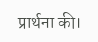प्रार्थना की।